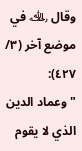وقال ﵀ في موضع آخر (٣/ ٤٢٧):
"وعماد الدين الذي لا يقوم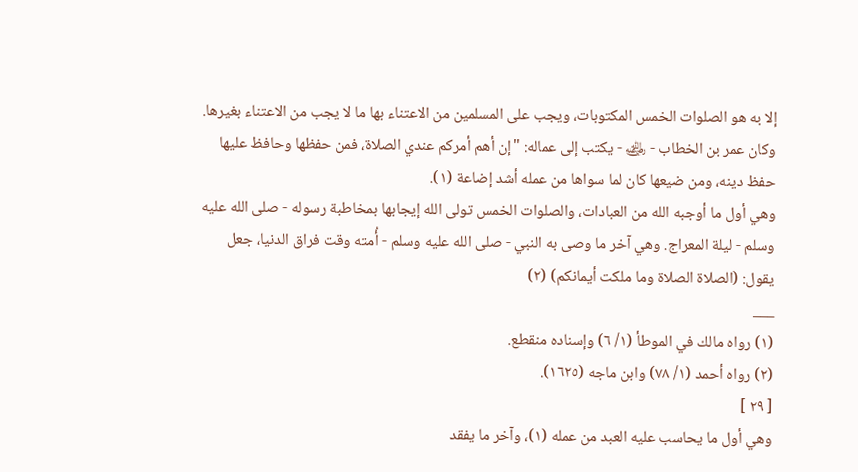إلا به هو الصلوات الخمس المكتوبات، ويجب على المسلمين من الاعتناء بها ما لا يجب من الاعتناء بغيرها. وكان عمر بن الخطاب - ﵁ - يكتب إلى عماله: "إن أهم أمركم عندي الصلاة، فمن حفظها وحافظ عليها حفظ دينه، ومن ضيعها كان لما سواها من عمله أشد إضاعة (١).
وهي أول ما أوجبه الله من العبادات، والصلوات الخمس تولى الله إيجابها بمخاطبة رسوله - صلى الله عليه وسلم - ليلة المعراج. وهي آخر ما وصى به النبي - صلى الله عليه وسلم - أُمته وقت فراق الدنيا، جعل يقول: (الصلاة الصلاة وما ملكت أيمانكم) (٢)
___
(١) رواه مالك في الموطأ (١/ ٦) وإسناده منقطع.
(٢) رواه أحمد (١/ ٧٨) وابن ماجه (١٦٢٥).
[ ٢٩ ]
وهي أول ما يحاسب عليه العبد من عمله (١)، وآخر ما يفقد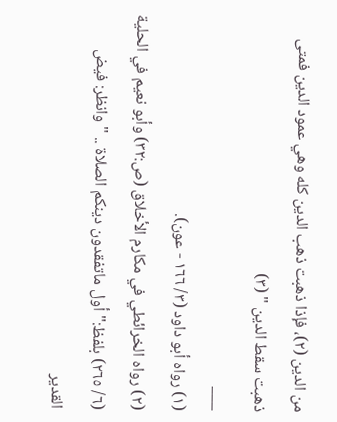من الدين (٢)، فإذا ذهبت ذهب الدين كله وهي عمود الدين فمتى ذهبت سقط الدين " (٣)
___
(١) رواه أبو داود (٣/ ١٦٦ - عون).
(٢) رواه الخرائطي في مكارم الأخلاق (ص:٣٢) وأبو نعيم في الحلية (٦/ ٢٦٥) بلفظ:"أول ماتفقدون دينكم الصلاة .. " وانظر: فيض القدير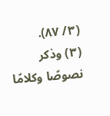(٣/ ٨٧).
(٣) وذكر نصوصًا وكلامًا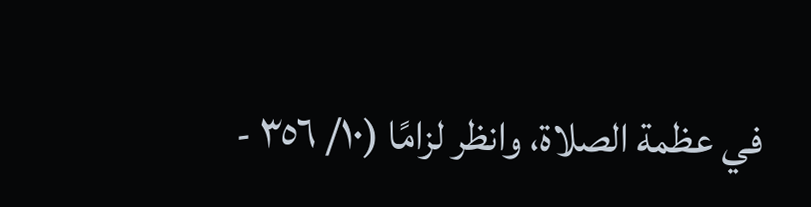في عظمة الصلاة، وانظر لزامًا (١٠/ ٣٥٦ -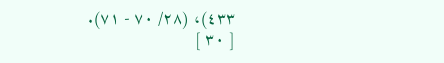٤٣٣)، (٢٨/ ٧٠ - ٧١).
[ ٣٠ ]